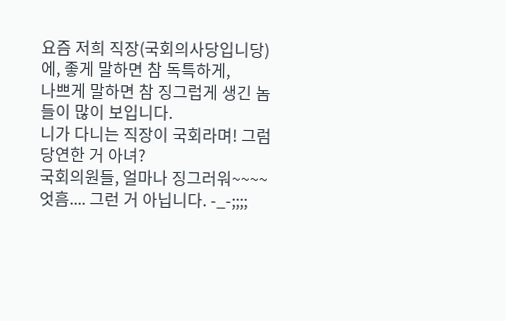요즘 저희 직장(국회의사당입니당)에, 좋게 말하면 참 독특하게,
나쁘게 말하면 참 징그럽게 생긴 놈들이 많이 보입니다.
니가 다니는 직장이 국회라며! 그럼 당연한 거 아녀?
국회의원들, 얼마나 징그러워~~~~
엇흠.... 그런 거 아닙니다. -_-;;;;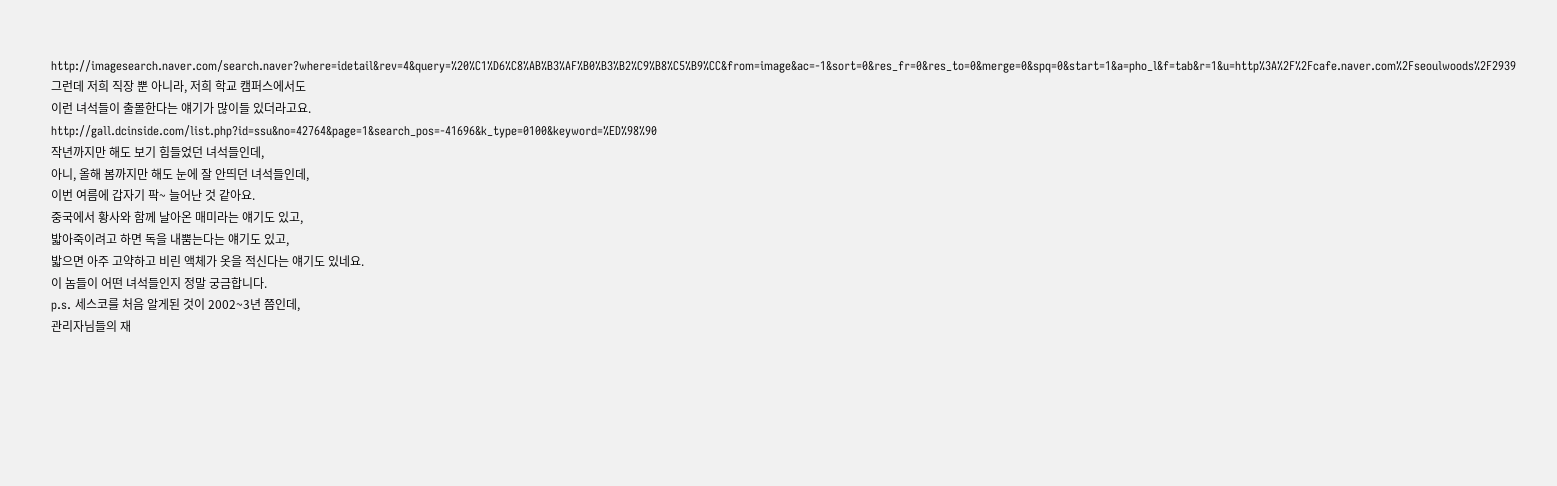http://imagesearch.naver.com/search.naver?where=idetail&rev=4&query=%20%C1%D6%C8%AB%B3%AF%B0%B3%B2%C9%B8%C5%B9%CC&from=image&ac=-1&sort=0&res_fr=0&res_to=0&merge=0&spq=0&start=1&a=pho_l&f=tab&r=1&u=http%3A%2F%2Fcafe.naver.com%2Fseoulwoods%2F2939
그런데 저희 직장 뿐 아니라, 저희 학교 캠퍼스에서도
이런 녀석들이 출몰한다는 얘기가 많이들 있더라고요.
http://gall.dcinside.com/list.php?id=ssu&no=42764&page=1&search_pos=-41696&k_type=0100&keyword=%ED%98%90
작년까지만 해도 보기 힘들었던 녀석들인데,
아니, 올해 봄까지만 해도 눈에 잘 안띄던 녀석들인데,
이번 여름에 갑자기 팍~ 늘어난 것 같아요.
중국에서 황사와 함께 날아온 매미라는 얘기도 있고,
밟아죽이려고 하면 독을 내뿜는다는 얘기도 있고,
밟으면 아주 고약하고 비린 액체가 옷을 적신다는 얘기도 있네요.
이 놈들이 어떤 녀석들인지 정말 궁금합니다.
p.s. 세스코를 처음 알게된 것이 2002~3년 쯤인데,
관리자님들의 재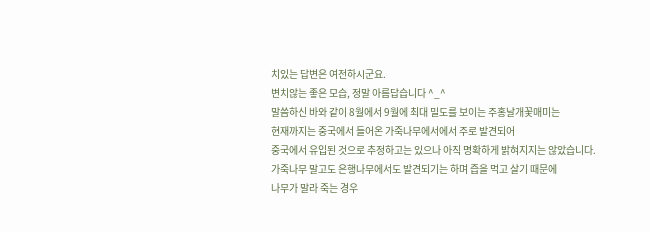치있는 답변은 여전하시군요.
변치않는 좋은 모습, 정말 아름답습니다 ^_^
말씀하신 바와 같이 8월에서 9월에 최대 밀도를 보이는 주홍날개꽃매미는
현재까지는 중국에서 들어온 가죽나무에서에서 주로 발견되어
중국에서 유입된 것으로 추정하고는 있으나 아직 명확하게 밝혀지지는 않았습니다.
가죽나무 말고도 은행나무에서도 발견되기는 하며 즙을 먹고 살기 때문에
나무가 말라 죽는 경우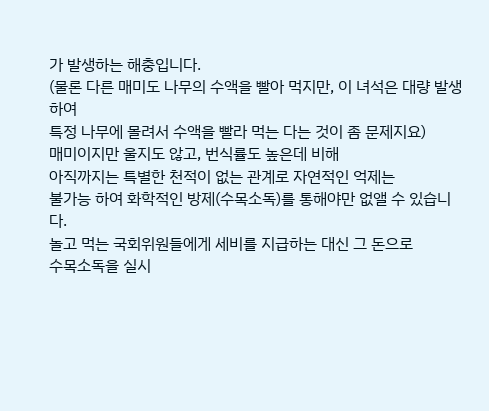가 발생하는 해충입니다.
(물론 다른 매미도 나무의 수액을 빨아 먹지만, 이 녀석은 대량 발생하여
특정 나무에 몰려서 수액을 빨라 먹는 다는 것이 좀 문제지요)
매미이지만 울지도 않고, 번식률도 높은데 비해
아직까지는 특별한 천적이 없는 관계로 자연적인 억제는
불가능 하여 화학적인 방제(수목소독)를 통해야만 없앨 수 있습니다.
놀고 먹는 국회위원들에게 세비를 지급하는 대신 그 돈으로
수목소독을 실시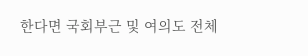한다면 국회부근 및 여의도 전체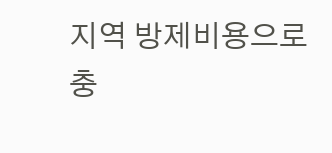지역 방제비용으로
충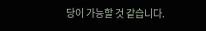당이 가능할 것 같습니다.